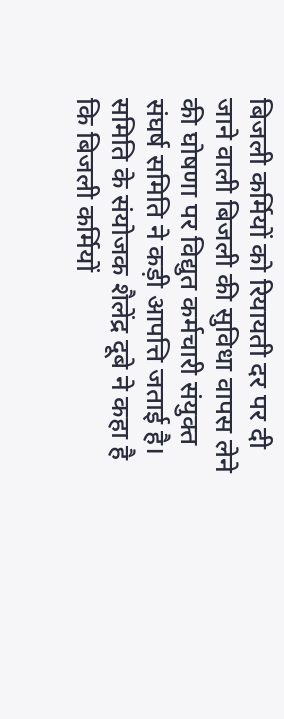बिजली कर्मियों को रियायती दर पर दी जाने वाली बिजली की सुविधा वापस लेने की घोषणा पर विद्युत कर्मचारी संयुक्त संघर्ष समिति ने कड़ी आपत्ति जताई है।
समिति के संयोजक शैलेंद्र दूबे ने कहा है कि बिजली कर्मियों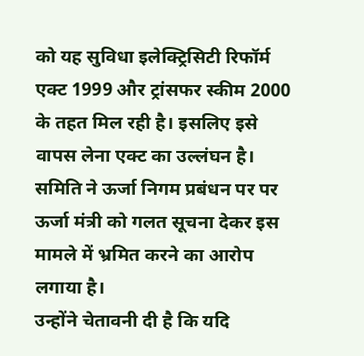को यह सुविधा इलेक्ट्रिसिटी रिफॉर्म एक्ट 1999 और ट्रांसफर स्कीम 2000 के तहत मिल रही है। इसलिए इसे वापस लेना एक्ट का उल्लंघन है।
समिति ने ऊर्जा निगम प्रबंधन पर पर ऊर्जा मंत्री को गलत सूचना देकर इस मामले में भ्रमित करने का आरोप लगाया है।
उन्होंने चेतावनी दी है कि यदि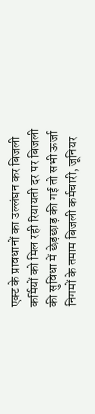एक्ट के प्रावधानों का उल्लंघन कर बिजली कर्मियों को मिल रही रियायती दर पर बिजली की सुविधा में छेड़छाड़ की गई तो सभी ऊर्जा निगमों के तमाम बिजली कर्मचारी, जूनियर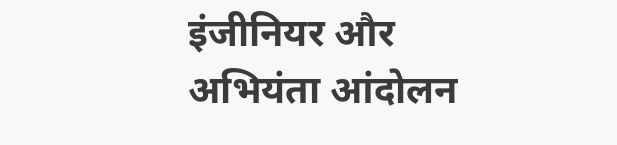इंजीनियर और अभियंता आंदोलन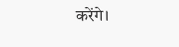करेंगे।